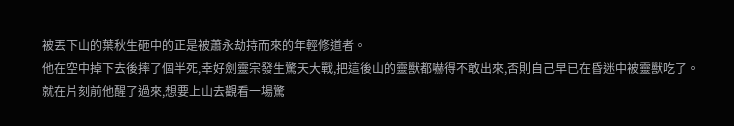被丟下山的葉秋生砸中的正是被蕭永劫持而來的年輕修道者。
他在空中掉下去後摔了個半死,幸好劍靈宗發生驚天大戰,把這後山的靈獸都嚇得不敢出來,否則自己早已在昏迷中被靈獸吃了。
就在片刻前他醒了過來,想要上山去觀看一場驚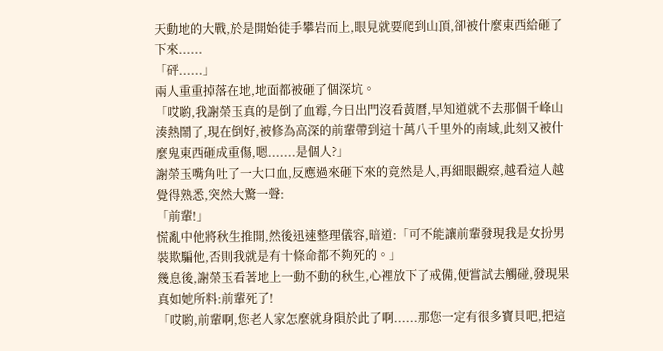天動地的大戰,於是開始徒手攀岩而上,眼見就要爬到山頂,卻被什麼東西給砸了下來......
「砰......」
兩人重重掉落在地,地面都被砸了個深坑。
「哎喲,我謝榮玉真的是倒了血霉,今日出門沒看黃曆,早知道就不去那個千峰山湊熱鬧了,現在倒好,被修為高深的前輩帶到這十萬八千里外的南域,此刻又被什麼鬼東西砸成重傷,嗯.......是個人?」
謝榮玉嘴角吐了一大口血,反應過來砸下來的竟然是人,再細眼觀察,越看這人越覺得熟悉,突然大驚一聲:
「前輩!」
慌亂中他將秋生推開,然後迅速整理儀容,暗道:「可不能讓前輩發現我是女扮男裝欺騙他,否則我就是有十條命都不夠死的。」
幾息後,謝榮玉看著地上一動不動的秋生,心裡放下了戒備,便嘗試去觸碰,發現果真如她所料:前輩死了!
「哎喲,前輩啊,您老人家怎麼就身隕於此了啊......那您一定有很多寶貝吧,把這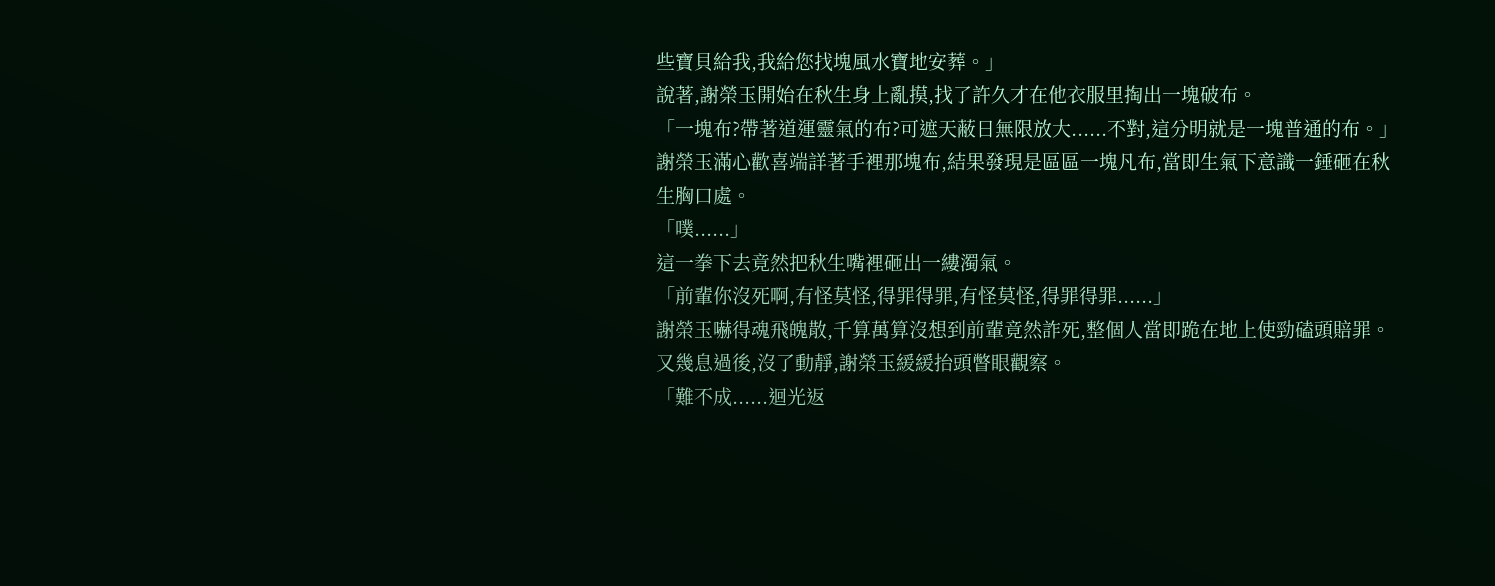些寶貝給我,我給您找塊風水寶地安葬。」
說著,謝榮玉開始在秋生身上亂摸,找了許久才在他衣服里掏出一塊破布。
「一塊布?帶著道運靈氣的布?可遮天蔽日無限放大......不對,這分明就是一塊普通的布。」
謝榮玉滿心歡喜端詳著手裡那塊布,結果發現是區區一塊凡布,當即生氣下意識一錘砸在秋生胸口處。
「噗......」
這一拳下去竟然把秋生嘴裡砸出一縷濁氣。
「前輩你沒死啊,有怪莫怪,得罪得罪,有怪莫怪,得罪得罪......」
謝榮玉嚇得魂飛魄散,千算萬算沒想到前輩竟然詐死,整個人當即跪在地上使勁磕頭賠罪。
又幾息過後,沒了動靜,謝榮玉緩緩抬頭瞥眼觀察。
「難不成......迴光返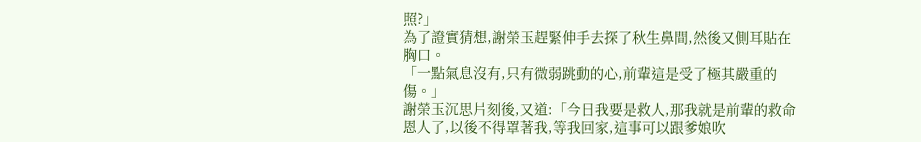照?」
為了證實猜想,謝榮玉趕緊伸手去探了秋生鼻間,然後又側耳貼在胸口。
「一點氣息沒有,只有微弱跳動的心,前輩這是受了極其嚴重的傷。」
謝榮玉沉思片刻後,又道:「今日我要是救人,那我就是前輩的救命恩人了,以後不得罩著我,等我回家,這事可以跟爹娘吹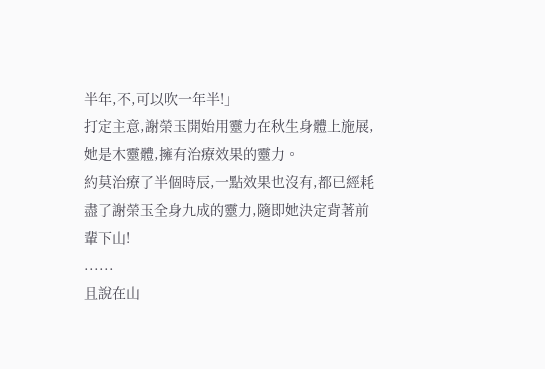半年,不,可以吹一年半!」
打定主意,謝榮玉開始用靈力在秋生身體上施展,她是木靈體,擁有治療效果的靈力。
約莫治療了半個時辰,一點效果也沒有,都已經耗盡了謝榮玉全身九成的靈力,隨即她決定背著前輩下山!
......
且說在山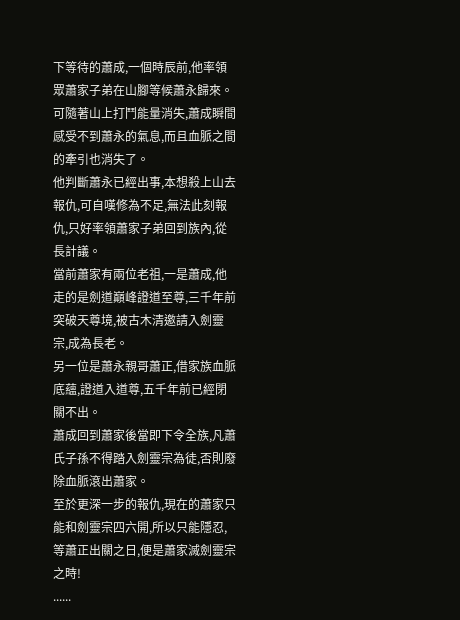下等待的蕭成,一個時辰前,他率領眾蕭家子弟在山腳等候蕭永歸來。
可隨著山上打鬥能量消失,蕭成瞬間感受不到蕭永的氣息,而且血脈之間的牽引也消失了。
他判斷蕭永已經出事,本想殺上山去報仇,可自嘆修為不足,無法此刻報仇,只好率領蕭家子弟回到族內,從長計議。
當前蕭家有兩位老祖,一是蕭成,他走的是劍道巔峰證道至尊,三千年前突破天尊境,被古木清邀請入劍靈宗,成為長老。
另一位是蕭永親哥蕭正,借家族血脈底蘊,證道入道尊,五千年前已經閉關不出。
蕭成回到蕭家後當即下令全族,凡蕭氏子孫不得踏入劍靈宗為徒,否則廢除血脈滾出蕭家。
至於更深一步的報仇,現在的蕭家只能和劍靈宗四六開,所以只能隱忍,等蕭正出關之日,便是蕭家滅劍靈宗之時!
......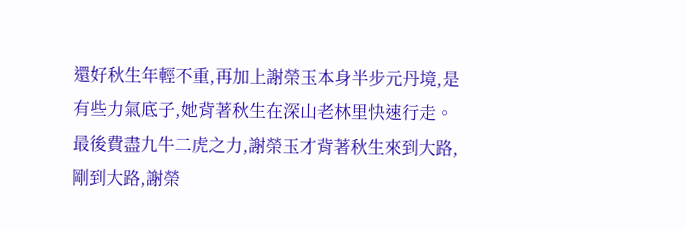還好秋生年輕不重,再加上謝榮玉本身半步元丹境,是有些力氣底子,她背著秋生在深山老林里快速行走。
最後費盡九牛二虎之力,謝榮玉才背著秋生來到大路,
剛到大路,謝榮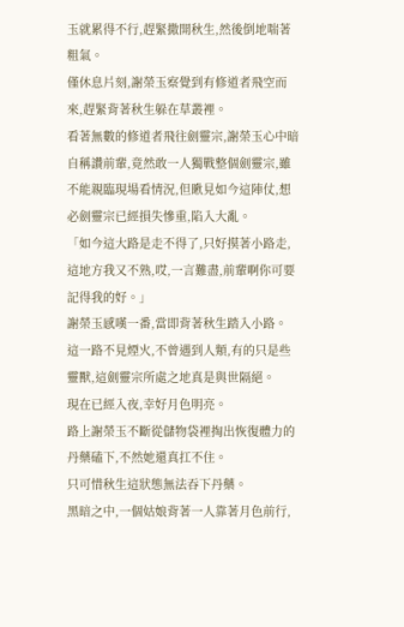玉就累得不行,趕緊撒開秋生,然後倒地喘著粗氣。
僅休息片刻,謝榮玉察覺到有修道者飛空而來,趕緊背著秋生躲在草叢裡。
看著無數的修道者飛往劍靈宗,謝榮玉心中暗自稱讚前輩,竟然敢一人獨戰整個劍靈宗,雖不能親臨現場看情況,但瞅見如今這陣仗,想必劍靈宗已經損失慘重,陷入大亂。
「如今這大路是走不得了,只好摸著小路走,這地方我又不熟,哎,一言難盡,前輩啊你可要記得我的好。」
謝榮玉感嘆一番,當即背著秋生踏入小路。
這一路不見煙火,不曾遇到人類,有的只是些靈獸,這劍靈宗所處之地真是與世隔絕。
現在已經入夜,幸好月色明亮。
路上謝榮玉不斷從儲物袋裡掏出恢復體力的丹藥磕下,不然她還真扛不住。
只可惜秋生這狀態無法吞下丹藥。
黑暗之中,一個姑娘背著一人靠著月色前行,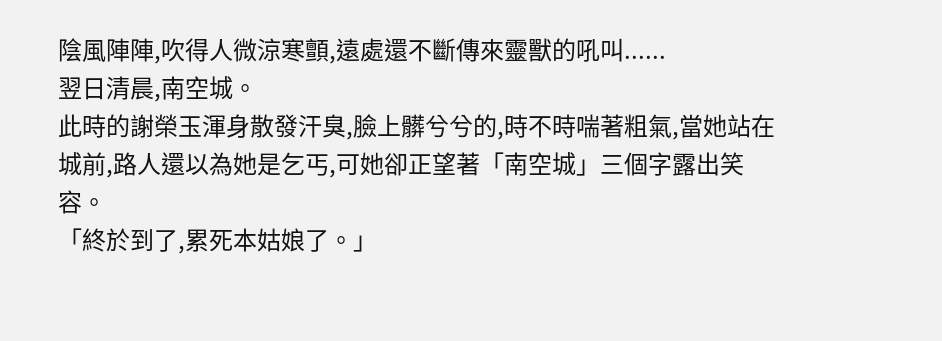陰風陣陣,吹得人微涼寒顫,遠處還不斷傳來靈獸的吼叫......
翌日清晨,南空城。
此時的謝榮玉渾身散發汗臭,臉上髒兮兮的,時不時喘著粗氣,當她站在城前,路人還以為她是乞丐,可她卻正望著「南空城」三個字露出笑容。
「終於到了,累死本姑娘了。」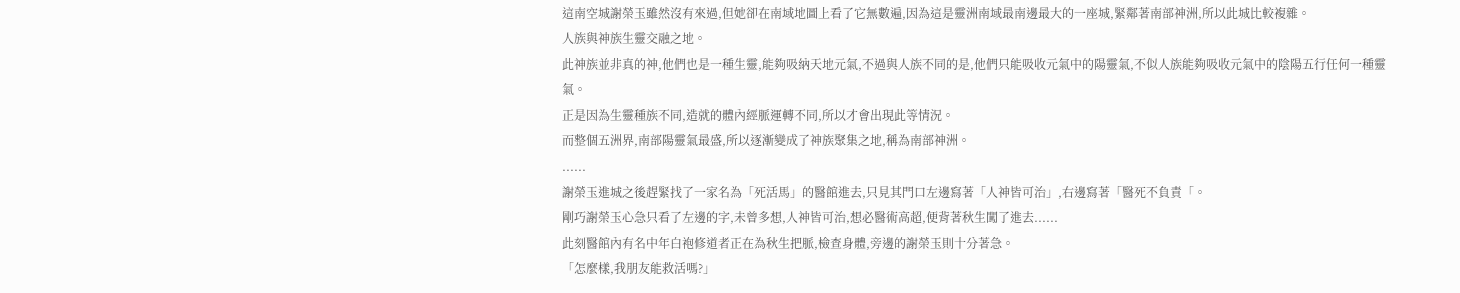這南空城謝榮玉雖然沒有來過,但她卻在南域地圖上看了它無數遍,因為這是靈洲南域最南邊最大的一座城,緊鄰著南部神洲,所以此城比較複雜。
人族與神族生靈交融之地。
此神族並非真的神,他們也是一種生靈,能夠吸納天地元氣,不過與人族不同的是,他們只能吸收元氣中的陽靈氣,不似人族能夠吸收元氣中的陰陽五行任何一種靈氣。
正是因為生靈種族不同,造就的體內經脈運轉不同,所以才會出現此等情況。
而整個五洲界,南部陽靈氣最盛,所以逐漸變成了神族聚集之地,稱為南部神洲。
......
謝榮玉進城之後趕緊找了一家名為「死活馬」的醫館進去,只見其門口左邊寫著「人神皆可治」,右邊寫著「醫死不負責「。
剛巧謝榮玉心急只看了左邊的字,未曾多想,人神皆可治,想必醫術高超,便背著秋生闖了進去......
此刻醫館內有名中年白袍修道者正在為秋生把脈,檢查身體,旁邊的謝榮玉則十分著急。
「怎麼樣,我朋友能救活嗎?」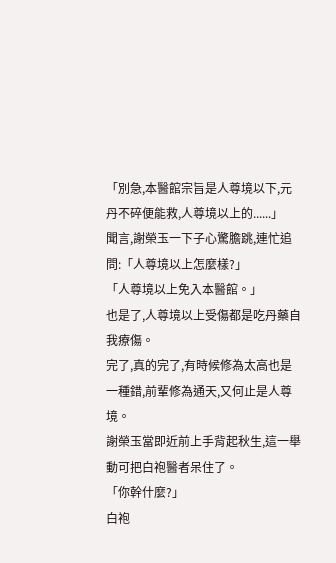「別急,本醫館宗旨是人尊境以下,元丹不碎便能救,人尊境以上的......」
聞言,謝榮玉一下子心驚膽跳,連忙追問:「人尊境以上怎麼樣?」
「人尊境以上免入本醫館。」
也是了,人尊境以上受傷都是吃丹藥自我療傷。
完了,真的完了,有時候修為太高也是一種錯,前輩修為通天,又何止是人尊境。
謝榮玉當即近前上手背起秋生,這一舉動可把白袍醫者呆住了。
「你幹什麼?」
白袍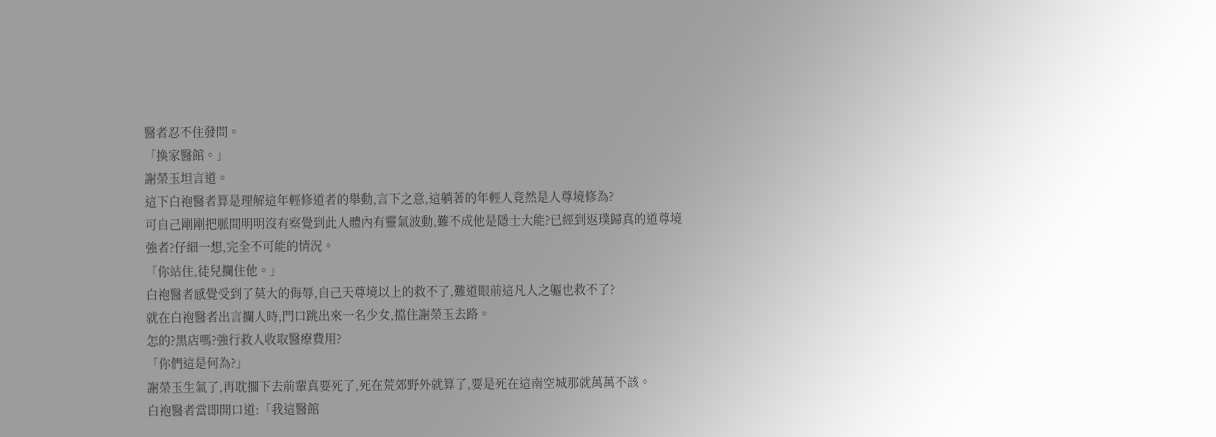醫者忍不住發問。
「換家醫館。」
謝榮玉坦言道。
這下白袍醫者算是理解這年輕修道者的舉動,言下之意,這躺著的年輕人竟然是人尊境修為?
可自己剛剛把脈間明明沒有察覺到此人體內有靈氣波動,難不成他是隱士大能?已經到返璞歸真的道尊境強者?仔細一想,完全不可能的情況。
「你站住,徒兒攔住他。」
白袍醫者感覺受到了莫大的侮辱,自己天尊境以上的救不了,難道眼前這凡人之軀也救不了?
就在白袍醫者出言攔人時,門口跳出來一名少女,擋住謝榮玉去路。
怎的?黑店嗎?強行救人收取醫療費用?
「你們這是何為?」
謝榮玉生氣了,再耽擱下去前輩真要死了,死在荒郊野外就算了,要是死在這南空城那就萬萬不該。
白袍醫者當即開口道:「我這醫館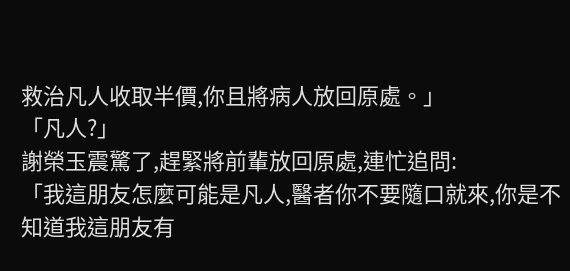救治凡人收取半價,你且將病人放回原處。」
「凡人?」
謝榮玉震驚了,趕緊將前輩放回原處,連忙追問:
「我這朋友怎麼可能是凡人,醫者你不要隨口就來,你是不知道我這朋友有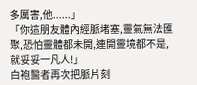多厲害,他......」
「你這朋友體內經脈堵塞,靈氣無法匯聚,恐怕靈體都未開,連開靈境都不是,就妥妥一凡人!」
白袍醫者再次把脈片刻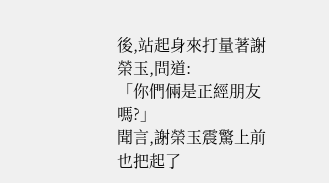後,站起身來打量著謝榮玉,問道:
「你們倆是正經朋友嗎?」
聞言,謝榮玉震驚上前也把起了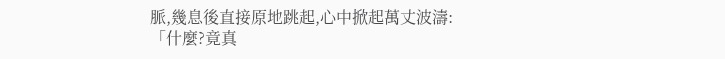脈,幾息後直接原地跳起,心中掀起萬丈波濤:
「什麼?竟真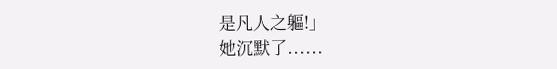是凡人之軀!」
她沉默了......